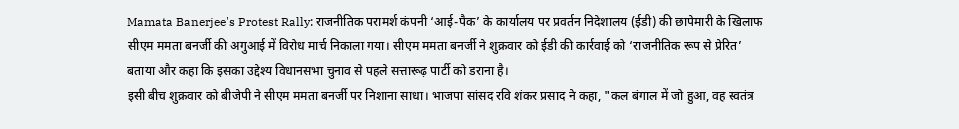Mamata Banerjee's Protest Rally: राजनीतिक परामर्श कंपनी ‘आई-पैक’ के कार्यालय पर प्रवर्तन निदेशालय (ईडी) की छापेमारी के खिलाफ सीएम ममता बनर्जी की अगुआई में विरोध मार्च निकाला गया। सीएम ममता बनर्जी ने शुक्रवार को ईडी की कार्रवाई को ‘राजनीतिक रूप से प्रेरित’ बताया और कहा कि इसका उद्देश्य विधानसभा चुनाव से पहले सत्तारूढ़ पार्टी को डराना है।
इसी बीच शुक्रवार को बीजेपी ने सीएम ममता बनर्जी पर निशाना साधा। भाजपा सांसद रवि शंकर प्रसाद ने कहा, "कल बंगाल में जो हुआ, वह स्वतंत्र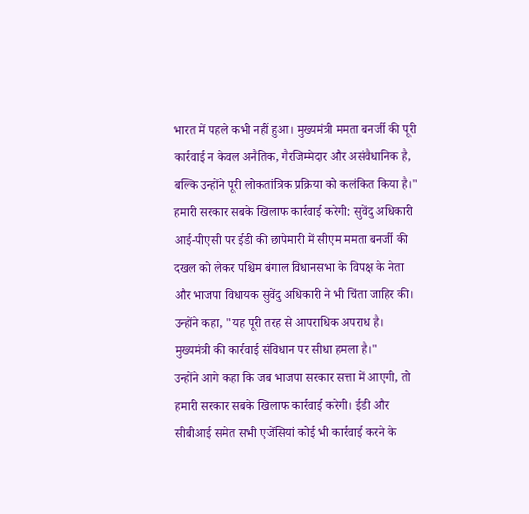भारत में पहले कभी नहीं हुआ। मुख्यमंत्री ममता बनर्जी की पूरी कार्रवाई न केवल अनैतिक, गैरजिम्मेदार और असंवैधानिक है, बल्कि उन्होंने पूरी लोकतांत्रिक प्रक्रिया को कलंकित किया है।"
हमारी सरकार सबके खिलाफ कार्रवाई करेगी: सुवेंदु अधिकारी
आई-पीएसी पर ईडी की छापेमारी में सीएम ममता बनर्जी की दखल को लेकर पश्चिम बंगाल विधानसभा के विपक्ष के नेता और भाजपा विधायक सुवेंदु अधिकारी ने भी चिंता जाहिर की। उन्होंने कहा, "यह पूरी तरह से आपराधिक अपराध है। मुख्यमंत्री की कार्रवाई संविधान पर सीधा हमला है।"
उन्होंने आगे कहा कि जब भाजपा सरकार सत्ता में आएगी, तो हमारी सरकार सबके खिलाफ कार्रवाई करेगी। ईडी और सीबीआई समेत सभी एजेंसियां कोई भी कार्रवाई करने के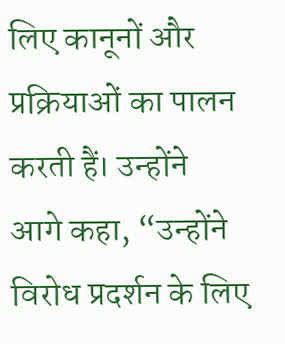लिए कानूनों और प्रक्रियाओं का पालन करती हैं। उन्होंने आगे कहा, “उन्होंने विरोध प्रदर्शन के लिए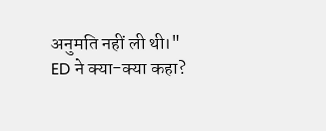अनुमति नहीं ली थी।"
ED ने क्या-क्या कहा?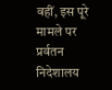वहीं, इस पूरे मामले पर प्रर्वतन निदेशालय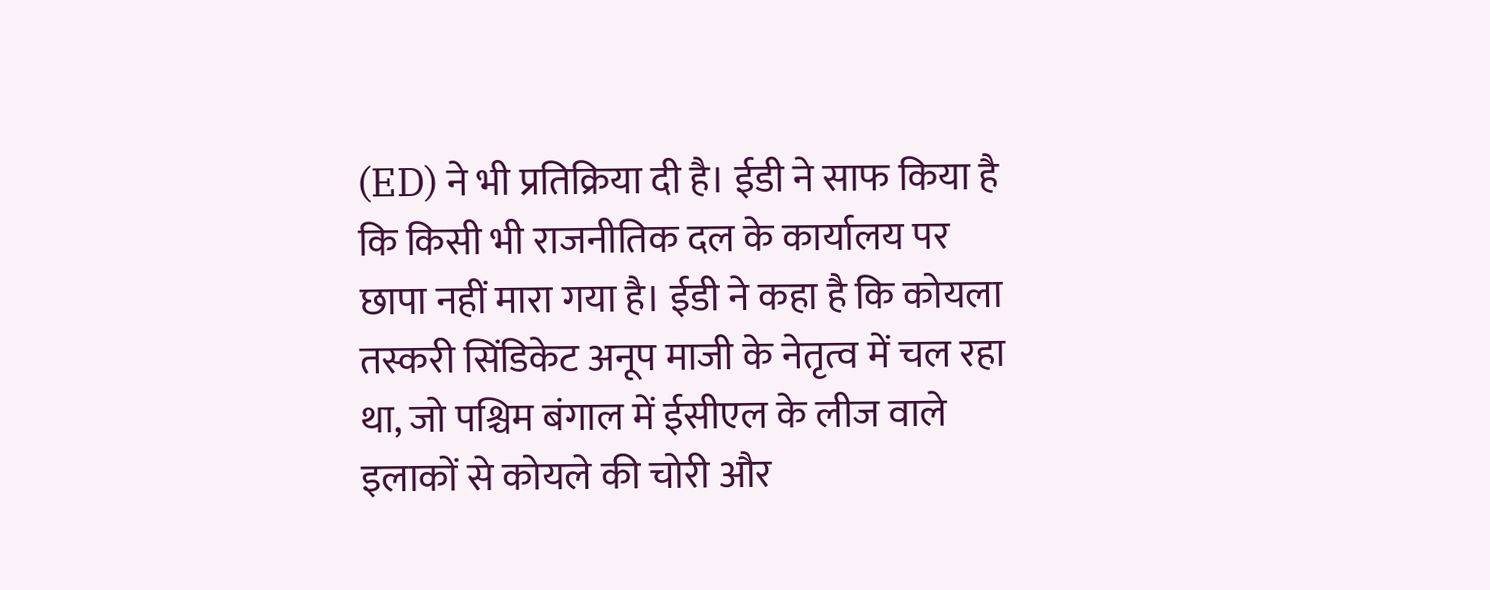(ED) ने भी प्रतिक्रिया दी है। ईडी ने साफ किया है कि किसी भी राजनीतिक दल के कार्यालय पर छापा नहीं मारा गया है। ईडी ने कहा है कि कोयला तस्करी सिंडिकेट अनूप माजी के नेतृत्व में चल रहा था, जो पश्चिम बंगाल में ईसीएल के लीज वाले इलाकों से कोयले की चोरी और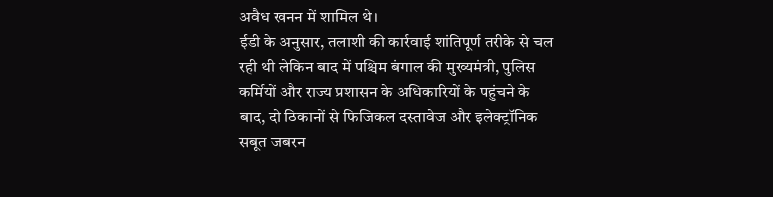अवैध खनन में शामिल थे।
ईडी के अनुसार, तलाशी की कार्रवाई शांतिपूर्ण तरीके से चल रही थी लेकिन बाद में पश्चिम बंगाल की मुख्यमंत्री, पुलिस कर्मियों और राज्य प्रशासन के अधिकारियों के पहुंचने के बाद, दो ठिकानों से फिजिकल दस्तावेज और इलेक्ट्रॉनिक सबूत जबरन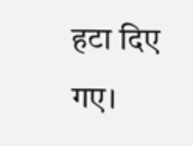हटा दिए गए।